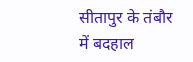सीतापुर के तंबौर में बदहाल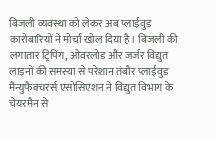बिजली व्यवस्था को लेकर अब प्लाईवुड कारोबारियों ने मोर्चा खोल दिया है। बिजली की लगातार ट्रिपिंग, ओवरलोड और जर्जर विद्युत लाइनों की समस्या से परेशान तंबौर प्लाईवुड मैन्युफैक्चरर्स एसोसिएशन ने विद्युत विभाग के चेयरमैन से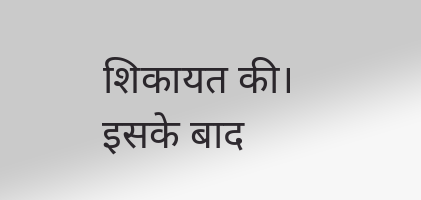शिकायत की। इसके बाद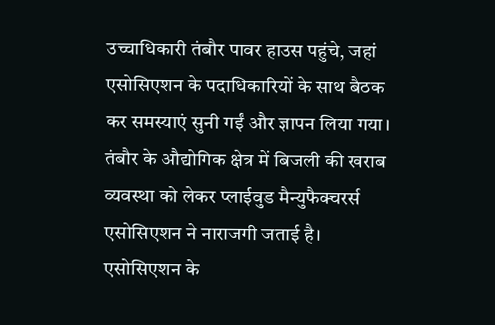उच्चाधिकारी तंबौर पावर हाउस पहुंचे, जहां एसोसिएशन के पदाधिकारियों के साथ बैठक कर समस्याएं सुनी गईं और ज्ञापन लिया गया।
तंबौर के औद्योगिक क्षेत्र में बिजली की खराब व्यवस्था को लेकर प्लाईवुड मैन्युफैक्चरर्स एसोसिएशन ने नाराजगी जताई है। एसोसिएशन के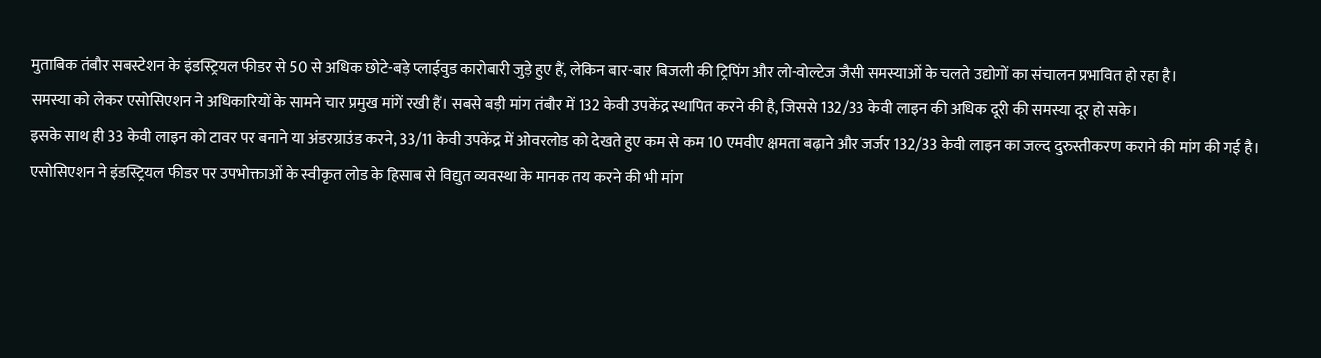मुताबिक तंबौर सबस्टेशन के इंडस्ट्रियल फीडर से 50 से अधिक छोटे-बड़े प्लाईवुड कारोबारी जुड़े हुए हैं, लेकिन बार-बार बिजली की ट्रिपिंग और लो-वोल्टेज जैसी समस्याओं के चलते उद्योगों का संचालन प्रभावित हो रहा है।
समस्या को लेकर एसोसिएशन ने अधिकारियों के सामने चार प्रमुख मांगें रखी हैं। सबसे बड़ी मांग तंबौर में 132 केवी उपकेंद्र स्थापित करने की है, जिससे 132/33 केवी लाइन की अधिक दूरी की समस्या दूर हो सके।
इसके साथ ही 33 केवी लाइन को टावर पर बनाने या अंडरग्राउंड करने, 33/11 केवी उपकेंद्र में ओवरलोड को देखते हुए कम से कम 10 एमवीए क्षमता बढ़ाने और जर्जर 132/33 केवी लाइन का जल्द दुरुस्तीकरण कराने की मांग की गई है।
एसोसिएशन ने इंडस्ट्रियल फीडर पर उपभोक्ताओं के स्वीकृत लोड के हिसाब से विद्युत व्यवस्था के मानक तय करने की भी मांग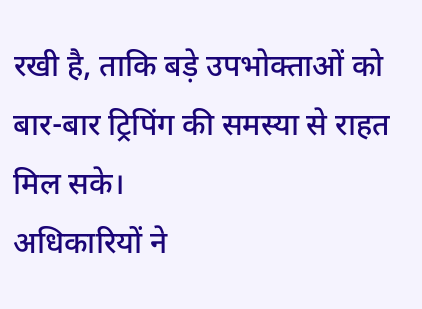रखी है, ताकि बड़े उपभोक्ताओं को बार-बार ट्रिपिंग की समस्या से राहत मिल सके।
अधिकारियों ने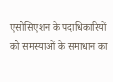एसोसिएशन के पदाधिकारियों को समस्याओं के समाधान का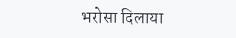भरोसा दिलाया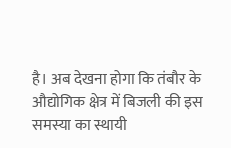है। अब देखना होगा कि तंबौर के औद्योगिक क्षेत्र में बिजली की इस समस्या का स्थायी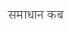समाधान कब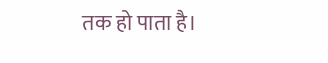तक हो पाता है।